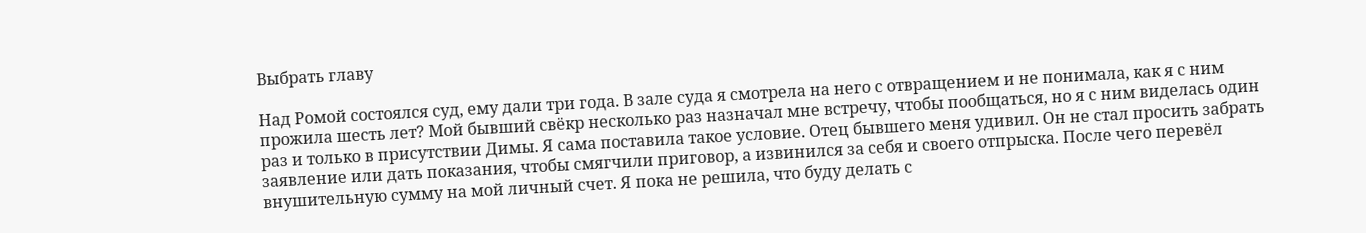Выбрать главу

Над Ромой состоялся суд, ему дали три года. В зале суда я смотрела на него с отвращением и не понимала, как я с ним прожила шесть лет? Мой бывший свёкр несколько раз назначал мне встречу, чтобы пообщаться, но я с ним виделась один раз и только в присутствии Димы. Я сама поставила такое условие. Отец бывшего меня удивил. Он не стал просить забрать заявление или дать показания, чтобы смягчили приговор, а извинился за себя и своего отпрыска. После чего перевёл внушительную сумму на мой личный счет. Я пока не решила, что буду делать с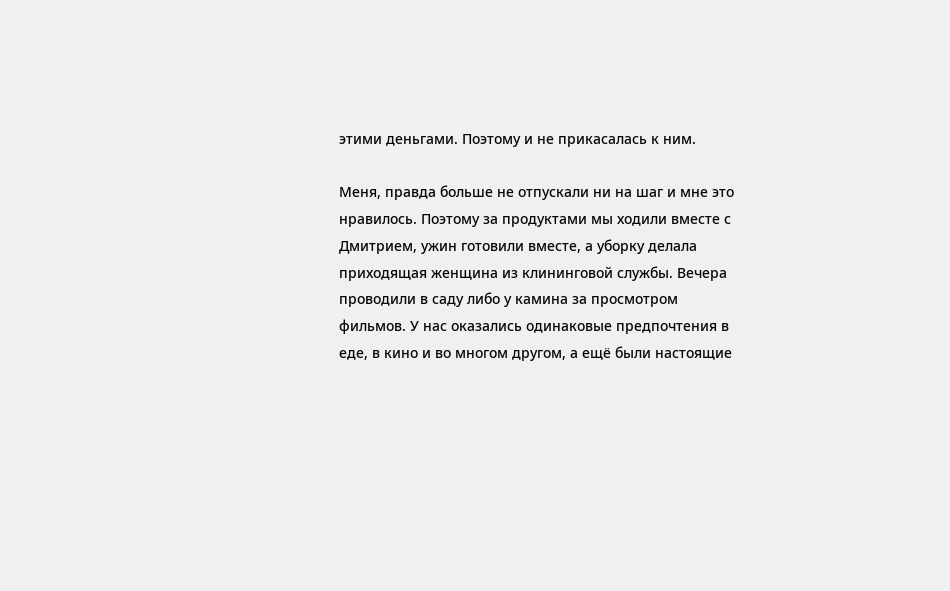этими деньгами. Поэтому и не прикасалась к ним.

Меня, правда больше не отпускали ни на шаг и мне это нравилось. Поэтому за продуктами мы ходили вместе с Дмитрием, ужин готовили вместе, а уборку делала приходящая женщина из клининговой службы. Вечера проводили в саду либо у камина за просмотром фильмов. У нас оказались одинаковые предпочтения в еде, в кино и во многом другом, а ещё были настоящие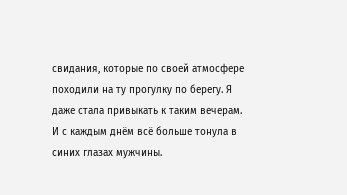свидания, которые по своей атмосфере походили на ту прогулку по берегу. Я даже стала привыкать к таким вечерам. И с каждым днём всё больше тонула в синих глазах мужчины.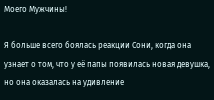Моего Мужчины!

Я больше всего боялась реакции Сони, когда она узнает о том, что у её папы появилась новая девушка, но она оказалась на удивление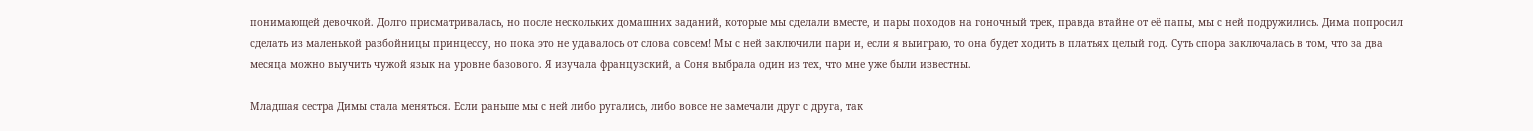понимающей девочкой. Долго присматривалась, но после нескольких домашних заданий, которые мы сделали вместе, и пары походов на гоночный трек, правда втайне от её папы, мы с ней подружились. Дима попросил сделать из маленькой разбойницы принцессу, но пока это не удавалось от слова совсем! Мы с ней заключили пари и, если я выиграю, то она будет ходить в платьях целый год. Суть спора заключалась в том, что за два месяца можно выучить чужой язык на уровне базового. Я изучала французский, а Соня выбрала один из тех, что мне уже были известны.

Младшая сестра Димы стала меняться. Если раньше мы с ней либо ругались, либо вовсе не замечали друг с друга, так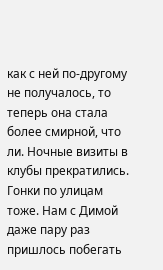как с ней по-другому не получалось, то теперь она стала более смирной, что ли. Ночные визиты в клубы прекратились. Гонки по улицам тоже. Нам с Димой даже пару раз пришлось побегать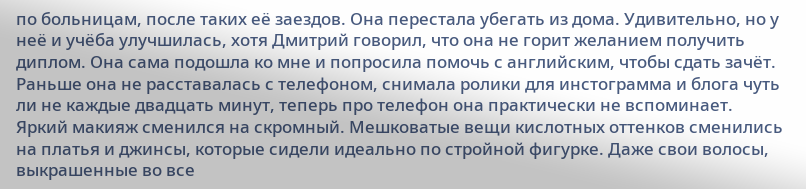по больницам, после таких её заездов. Она перестала убегать из дома. Удивительно, но у неё и учёба улучшилась, хотя Дмитрий говорил, что она не горит желанием получить диплом. Она сама подошла ко мне и попросила помочь с английским, чтобы сдать зачёт. Раньше она не расставалась с телефоном, снимала ролики для инстограмма и блога чуть ли не каждые двадцать минут, теперь про телефон она практически не вспоминает. Яркий макияж сменился на скромный. Мешковатые вещи кислотных оттенков сменились на платья и джинсы, которые сидели идеально по стройной фигурке. Даже свои волосы, выкрашенные во все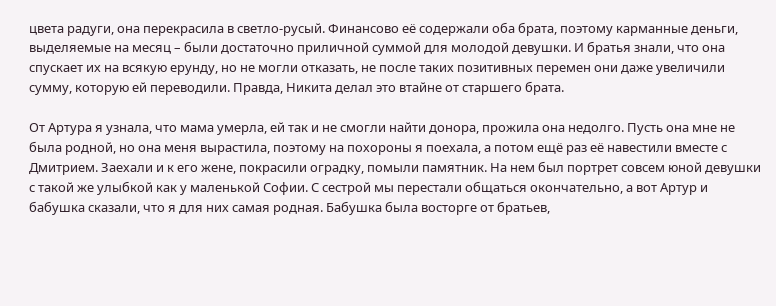цвета радуги, она перекрасила в светло-русый. Финансово её содержали оба брата, поэтому карманные деньги, выделяемые на месяц – были достаточно приличной суммой для молодой девушки. И братья знали, что она спускает их на всякую ерунду, но не могли отказать, не после таких позитивных перемен они даже увеличили сумму, которую ей переводили. Правда, Никита делал это втайне от старшего брата.

От Артура я узнала, что мама умерла, ей так и не смогли найти донора, прожила она недолго. Пусть она мне не была родной, но она меня вырастила, поэтому на похороны я поехала, а потом ещё раз её навестили вместе с Дмитрием. Заехали и к его жене, покрасили оградку, помыли памятник. На нем был портрет совсем юной девушки с такой же улыбкой как у маленькой Софии. С сестрой мы перестали общаться окончательно, а вот Артур и бабушка сказали, что я для них самая родная. Бабушка была восторге от братьев,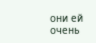они ей очень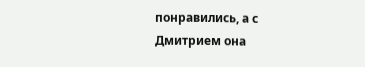понравились, а с Дмитрием она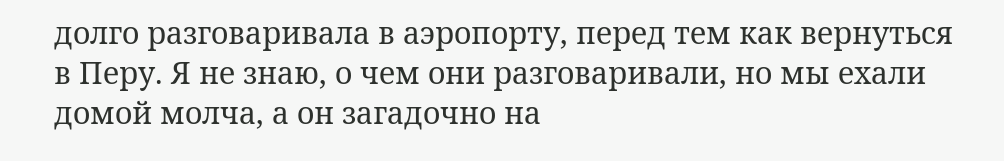долго разговаривала в аэропорту, перед тем как вернуться в Перу. Я не знаю, о чем они разговаривали, но мы ехали домой молча, а он загадочно на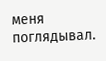меня поглядывал.